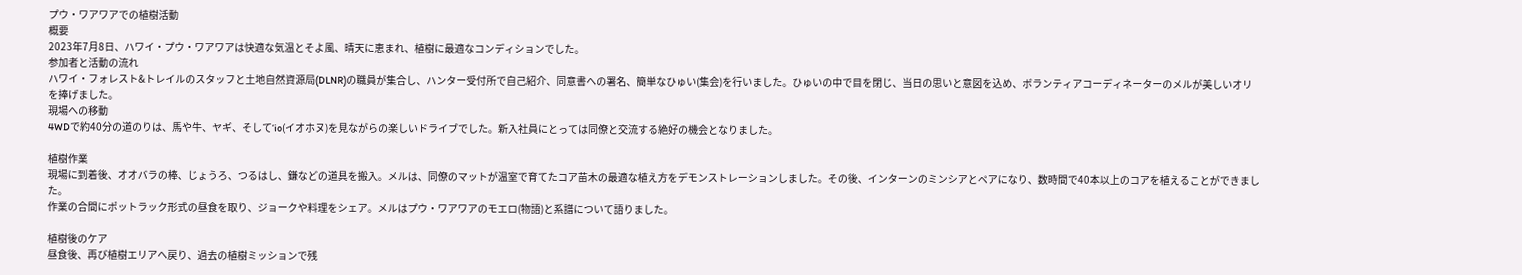プウ・ワアワアでの植樹活動
概要
2023年7月8日、ハワイ・プウ・ワアワアは快適な気温とそよ風、晴天に恵まれ、植樹に最適なコンディションでした。
参加者と活動の流れ
ハワイ・フォレスト&トレイルのスタッフと土地自然資源局(DLNR)の職員が集合し、ハンター受付所で自己紹介、同意書への署名、簡単なひゅい(集会)を行いました。ひゅいの中で目を閉じ、当日の思いと意図を込め、ボランティアコーディネーターのメルが美しいオリを捧げました。
現場への移動
4WDで約40分の道のりは、馬や牛、ヤギ、そして‘io(イオホヌ)を見ながらの楽しいドライブでした。新入社員にとっては同僚と交流する絶好の機会となりました。

植樹作業
現場に到着後、オオバラの棒、じょうろ、つるはし、鎌などの道具を搬入。メルは、同僚のマットが温室で育てたコア苗木の最適な植え方をデモンストレーションしました。その後、インターンのミンシアとペアになり、数時間で40本以上のコアを植えることができました。
作業の合間にポットラック形式の昼食を取り、ジョークや料理をシェア。メルはプウ・ワアワアのモエロ(物語)と系譜について語りました。

植樹後のケア
昼食後、再び植樹エリアへ戻り、過去の植樹ミッションで残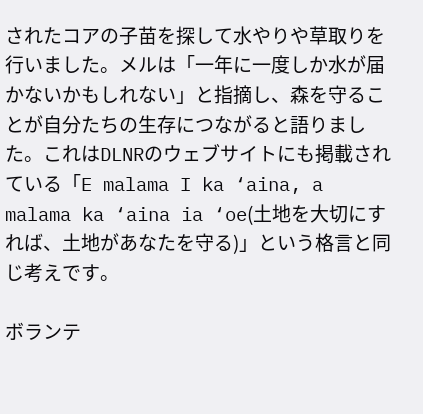されたコアの子苗を探して水やりや草取りを行いました。メルは「一年に一度しか水が届かないかもしれない」と指摘し、森を守ることが自分たちの生存につながると語りました。これはDLNRのウェブサイトにも掲載されている「E malama I ka ‘aina, a malama ka ‘aina ia ‘oe(土地を大切にすれば、土地があなたを守る)」という格言と同じ考えです。

ボランテ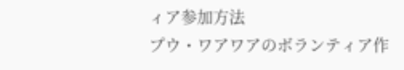ィア参加方法
プウ・ワアワアのボランティア作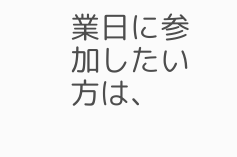業日に参加したい方は、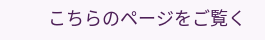こちらのページをご覧く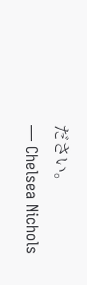ださい。
— Chelsea Nichols